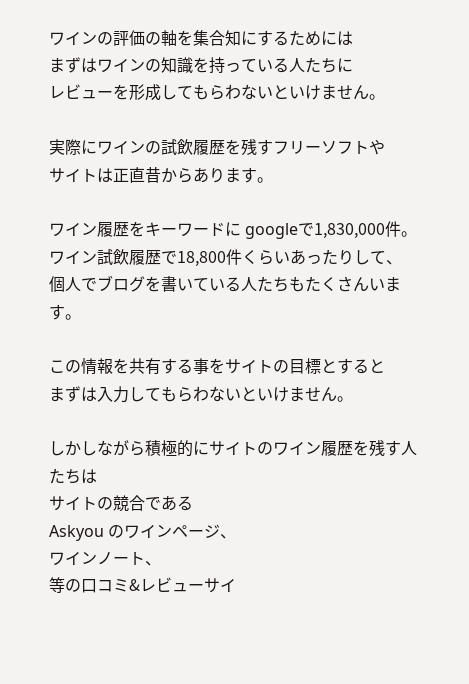ワインの評価の軸を集合知にするためには
まずはワインの知識を持っている人たちに
レビューを形成してもらわないといけません。

実際にワインの試飲履歴を残すフリーソフトや
サイトは正直昔からあります。

ワイン履歴をキーワードに googleで1,830,000件。
ワイン試飲履歴で18,800件くらいあったりして、
個人でブログを書いている人たちもたくさんいます。

この情報を共有する事をサイトの目標とすると
まずは入力してもらわないといけません。

しかしながら積極的にサイトのワイン履歴を残す人たちは
サイトの競合である
Askyou のワインページ、
ワインノート、
等の口コミ&レビューサイ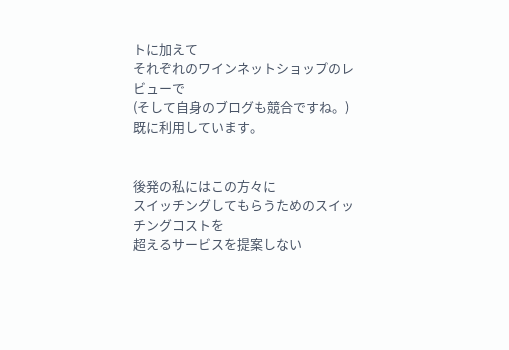トに加えて
それぞれのワインネットショップのレビューで
(そして自身のブログも競合ですね。)
既に利用しています。


後発の私にはこの方々に
スイッチングしてもらうためのスイッチングコストを
超えるサービスを提案しない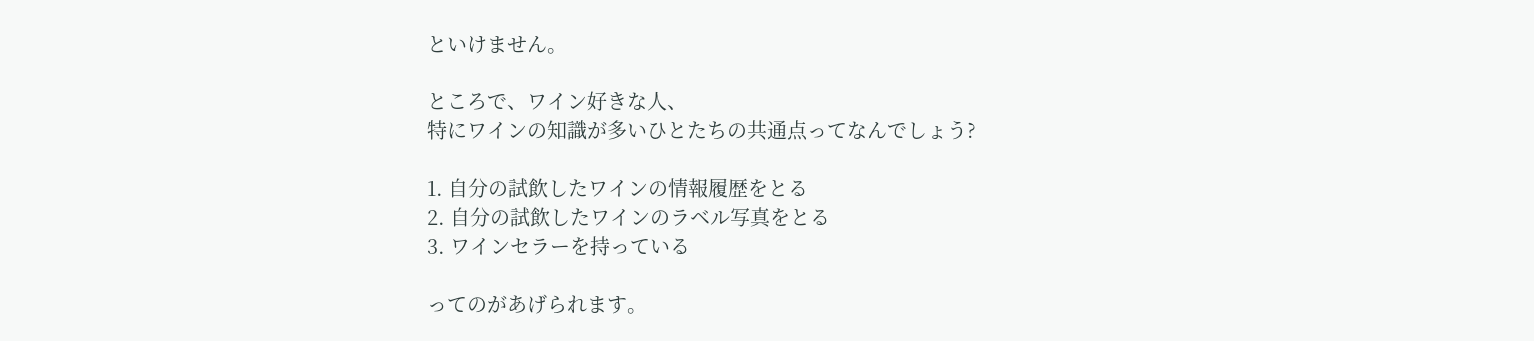といけません。

ところで、ワイン好きな人、
特にワインの知識が多いひとたちの共通点ってなんでしょう?

1. 自分の試飲したワインの情報履歴をとる
2. 自分の試飲したワインのラベル写真をとる
3. ワインセラーを持っている

ってのがあげられます。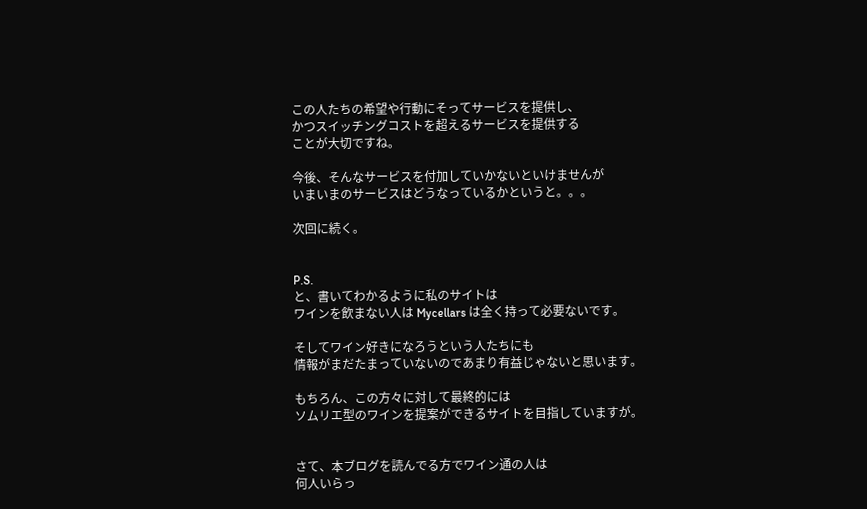この人たちの希望や行動にそってサービスを提供し、
かつスイッチングコストを超えるサービスを提供する
ことが大切ですね。

今後、そんなサービスを付加していかないといけませんが
いまいまのサービスはどうなっているかというと。。。

次回に続く。


P.S.
と、書いてわかるように私のサイトは
ワインを飲まない人は Mycellars は全く持って必要ないです。

そしてワイン好きになろうという人たちにも
情報がまだたまっていないのであまり有益じゃないと思います。

もちろん、この方々に対して最終的には
ソムリエ型のワインを提案ができるサイトを目指していますが。


さて、本ブログを読んでる方でワイン通の人は
何人いらっ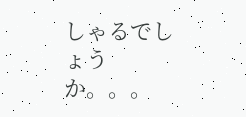しゃるでしょうか。。。